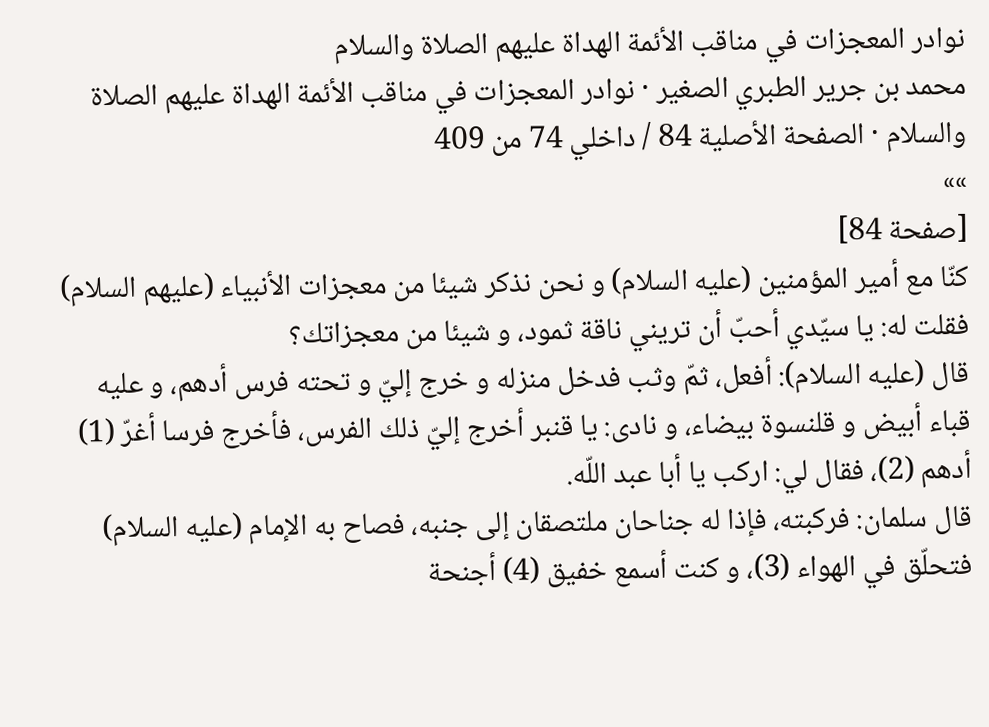نوادر المعجزات في مناقب الأئمة الهداة عليهم الصلاة والسلام
محمد بن جرير الطبري الصغير · نوادر المعجزات في مناقب الأئمة الهداة عليهم الصلاة والسلام · الصفحة الأصلية 84 / داخلي 74 من 409
»»
[صفحة 84]
كنّا مع أمير المؤمنين (عليه السلام) و نحن نذكر شيئا من معجزات الأنبياء (عليهم السلام) فقلت له: يا سيّدي أحبّ أن تريني ناقة ثمود، و شيئا من معجزاتك؟
قال (عليه السلام): أفعل، ثمّ وثب فدخل منزله و خرج إليّ و تحته فرس أدهم، و عليه قباء أبيض و قلنسوة بيضاء، و نادى: يا قنبر أخرج إليّ ذلك الفرس، فأخرج فرسا أغرّ (1) أدهم (2)، فقال لي: اركب يا أبا عبد اللّه.
قال سلمان: فركبته، فإذا له جناحان ملتصقان إلى جنبه، فصاح به الإمام (عليه السلام) فتحلّق في الهواء (3)، و كنت أسمع خفيق (4) أجنحة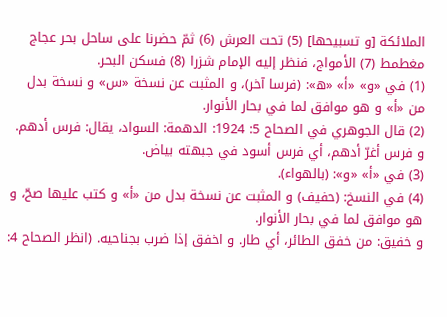الملائكة [و تسبيحها] (5) تحت العرش (6) ثمّ حضرنا على ساحل بحر عجاج مغطمط (7) الأمواج، فنظر إليه الإمام شزرا (8) فسكن البحر.
(1) في «و» «أ» «ه»: (فرسا آخر)، و المثبت عن نسخة «س» و نسخة بدل من «أ» و هو موافق لما في بحار الأنوار.
(2) قال الجوهري في الصحاح 5: 1924: الدهمة: السواد، يقال: فرس أدهم. و فرس أغرّ أدهم، أي فرس أسود في جبهته بياض.
(3) في «أ» «و»: (بالهواء).
(4) في النسخ: (حفيف) و المثبت عن نسخة بدل من «أ» و كتب عليها صحّ، و هو موافق لما في بحار الأنوار.
و خفيق: من خفق الطائر، أي طار. و اخفق إذا ضرب بجناحيه. (انظر الصحاح 4: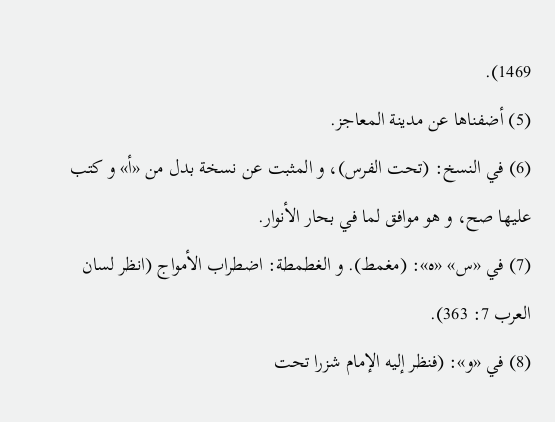1469).
(5) أضفناها عن مدينة المعاجز.
(6) في النسخ: (تحت الفرس)، و المثبت عن نسخة بدل من «أ» و كتب عليها صح، و هو موافق لما في بحار الأنوار.
(7) في «س» «ه»: (مغمط). و الغطمطة: اضطراب الأمواج (انظر لسان العرب 7: 363).
(8) في «و»: (فنظر إليه الإمام شزرا تحت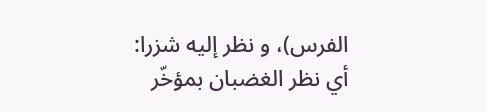الفرس)، و نظر إليه شزرا: أي نظر الغضبان بمؤخّر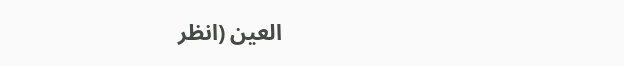العين (انظر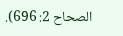الصحاح 2: 696).